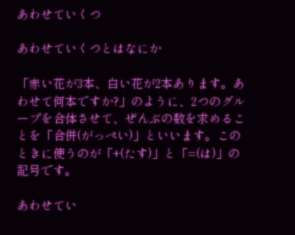あわせていくつ

あわせていくつとはなにか

「赤い花が3本、白い花が2本あります。あわせて何本ですか?」のように、2つのグループを合体させて、ぜんぶの数を求めることを「合併(がっぺい)」といいます。このときに使うのが「+(たす)」と「=(は)」の記号です。

あわせてい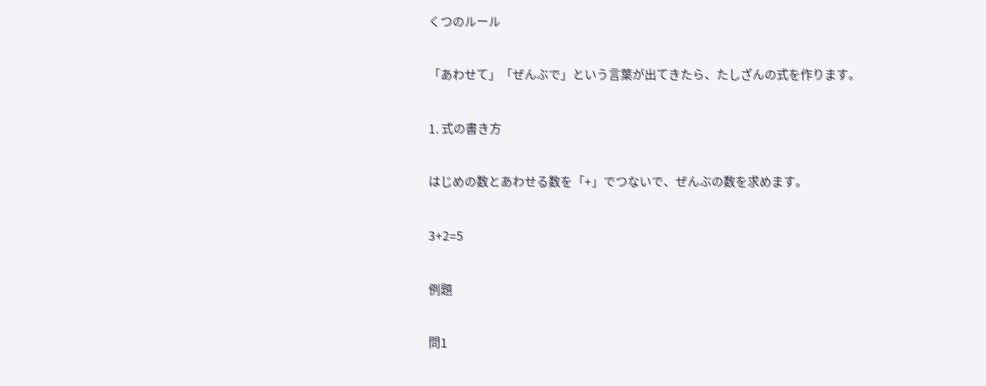くつのルール

「あわせて」「ぜんぶで」という言葉が出てきたら、たしざんの式を作ります。

1. 式の書き方

はじめの数とあわせる数を「+」でつないで、ぜんぶの数を求めます。

3+2=5

例題

問1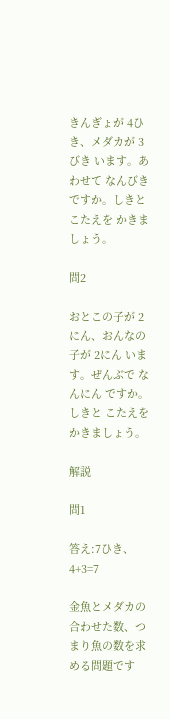きんぎょが 4ひき、メダカが 3びき います。あわせて なんびき ですか。しきと こたえを かきましょう。

問2

おとこの子が 2にん、おんなの子が 2にん います。ぜんぶで なんにん ですか。しきと こたえを かきましょう。

解説

問1

答え:7ひき、 4+3=7

金魚とメダカの合わせた数、つまり魚の数を求める問題です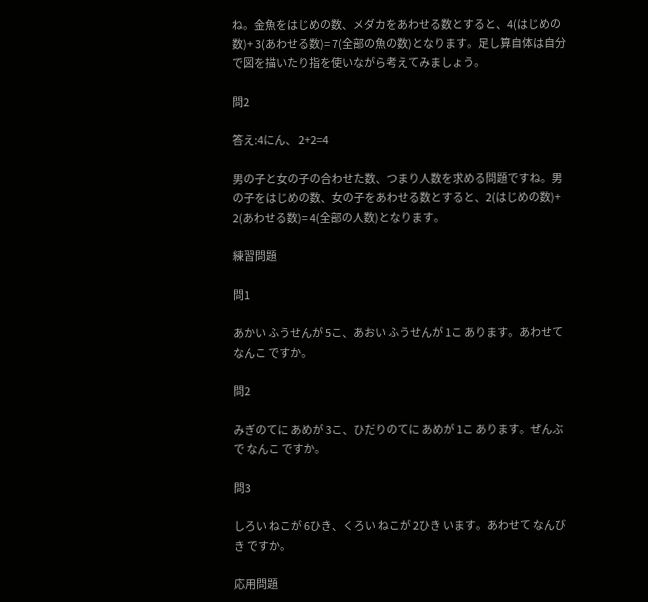ね。金魚をはじめの数、メダカをあわせる数とすると、4(はじめの数)+ 3(あわせる数)= 7(全部の魚の数)となります。足し算自体は自分で図を描いたり指を使いながら考えてみましょう。

問2

答え:4にん、 2+2=4

男の子と女の子の合わせた数、つまり人数を求める問題ですね。男の子をはじめの数、女の子をあわせる数とすると、2(はじめの数)+ 2(あわせる数)= 4(全部の人数)となります。

練習問題

問1

あかい ふうせんが 5こ、あおい ふうせんが 1こ あります。あわせて なんこ ですか。

問2

みぎのてに あめが 3こ、ひだりのてに あめが 1こ あります。ぜんぶで なんこ ですか。

問3

しろい ねこが 6ひき、くろい ねこが 2ひき います。あわせて なんびき ですか。

応用問題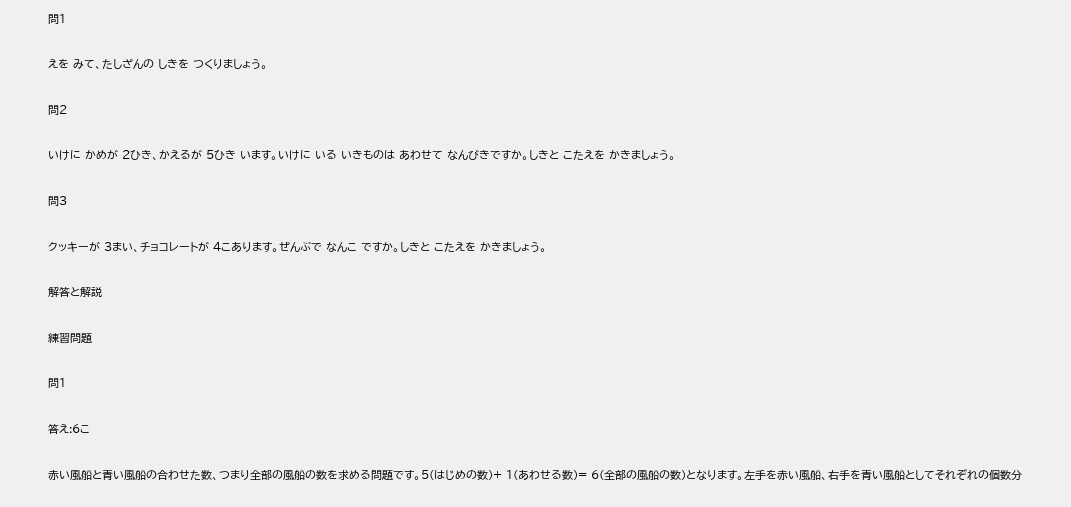問1

えを みて、たしざんの しきを つくりましょう。

問2

いけに かめが 2ひき、かえるが 5ひき います。いけに いる いきものは あわせて なんびきですか。しきと こたえを かきましょう。

問3

クッキーが 3まい、チョコレートが 4こあります。ぜんぶで なんこ ですか。しきと こたえを かきましょう。

解答と解説

練習問題

問1

答え:6こ

赤い風船と青い風船の合わせた数、つまり全部の風船の数を求める問題です。5(はじめの数)+ 1(あわせる数)= 6(全部の風船の数)となります。左手を赤い風船、右手を青い風船としてそれぞれの個数分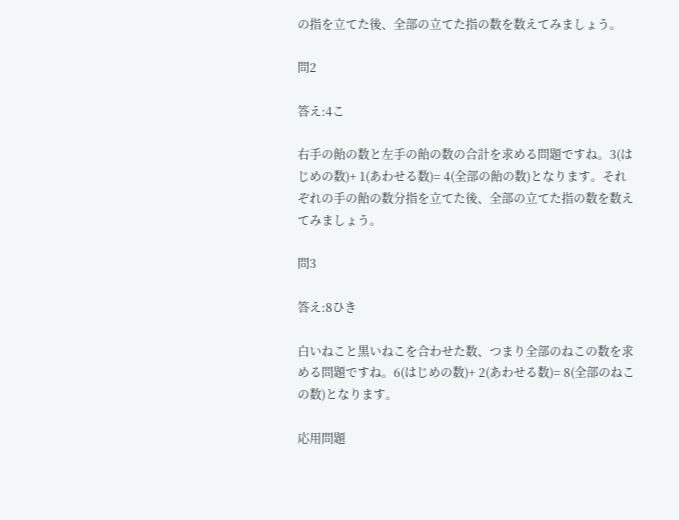の指を立てた後、全部の立てた指の数を数えてみましょう。

問2

答え:4こ

右手の飴の数と左手の飴の数の合計を求める問題ですね。3(はじめの数)+ 1(あわせる数)= 4(全部の飴の数)となります。それぞれの手の飴の数分指を立てた後、全部の立てた指の数を数えてみましょう。

問3

答え:8ひき

白いねこと黒いねこを合わせた数、つまり全部のねこの数を求める問題ですね。6(はじめの数)+ 2(あわせる数)= 8(全部のねこの数)となります。

応用問題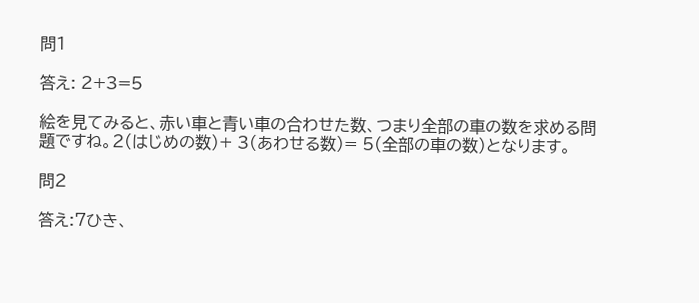問1

答え: 2+3=5

絵を見てみると、赤い車と青い車の合わせた数、つまり全部の車の数を求める問題ですね。2(はじめの数)+ 3(あわせる数)= 5(全部の車の数)となります。

問2

答え:7ひき、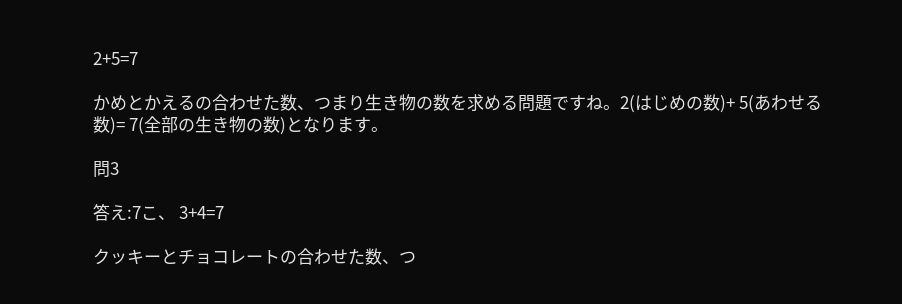2+5=7

かめとかえるの合わせた数、つまり生き物の数を求める問題ですね。2(はじめの数)+ 5(あわせる数)= 7(全部の生き物の数)となります。

問3

答え:7こ、 3+4=7

クッキーとチョコレートの合わせた数、つ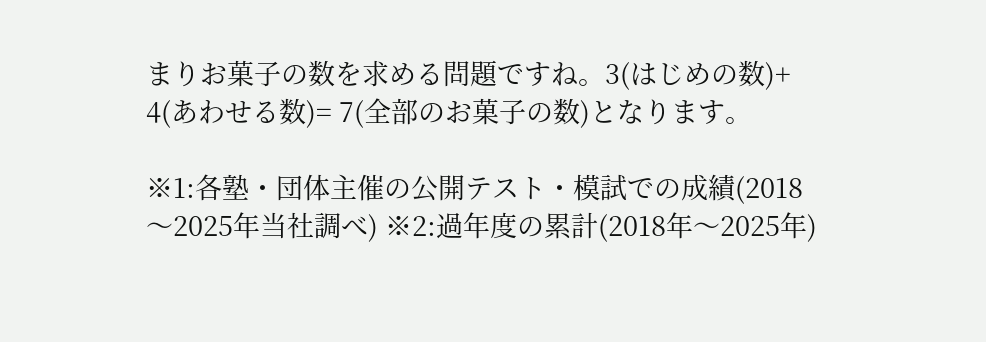まりお菓子の数を求める問題ですね。3(はじめの数)+ 4(あわせる数)= 7(全部のお菓子の数)となります。

※1:各塾・団体主催の公開テスト・模試での成績(2018〜2025年当社調べ) ※2:過年度の累計(2018年〜2025年)